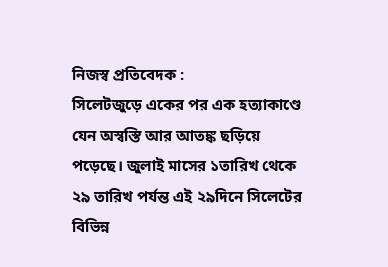নিজস্ব প্রতিবেদক :
সিলেটজুড়ে একের পর এক হত্যাকাণ্ডে যেন অস্বস্তি আর আতঙ্ক ছড়িয়ে পড়েছে। জুলাই মাসের ১তারিখ থেকে ২৯ তারিখ পর্যন্ত এই ২৯দিনে সিলেটের বিভিন্ন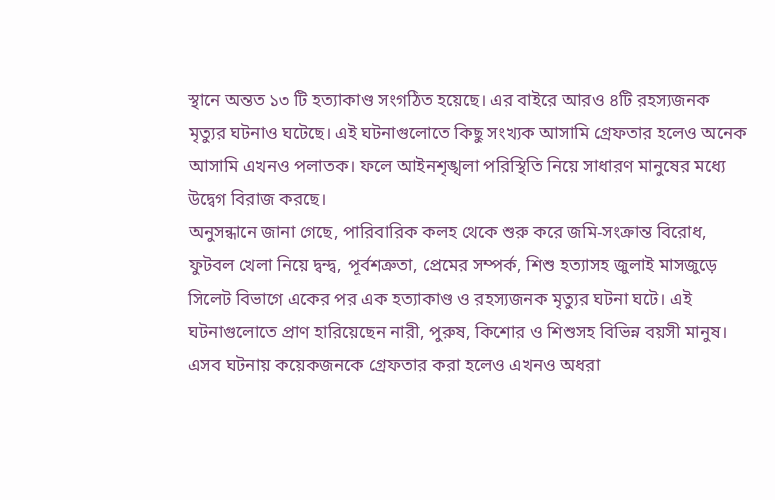স্থানে অন্তত ১৩ টি হত্যাকাণ্ড সংগঠিত হয়েছে। এর বাইরে আরও ৪টি রহস্যজনক মৃত্যুর ঘটনাও ঘটেছে। এই ঘটনাগুলোতে কিছু সংখ্যক আসামি গ্রেফতার হলেও অনেক আসামি এখনও পলাতক। ফলে আইনশৃঙ্খলা পরিস্থিতি নিয়ে সাধারণ মানুষের মধ্যে উদ্বেগ বিরাজ করছে।
অনুসন্ধানে জানা গেছে, পারিবারিক কলহ থেকে শুরু করে জমি-সংক্রান্ত বিরোধ, ফুটবল খেলা নিয়ে দ্বন্দ্ব, পূর্বশত্রুতা, প্রেমের সম্পর্ক, শিশু হত্যাসহ জুলাই মাসজুড়ে সিলেট বিভাগে একের পর এক হত্যাকাণ্ড ও রহস্যজনক মৃত্যুর ঘটনা ঘটে। এই ঘটনাগুলোতে প্রাণ হারিয়েছেন নারী, পুরুষ, কিশোর ও শিশুসহ বিভিন্ন বয়সী মানুষ। এসব ঘটনায় কয়েকজনকে গ্রেফতার করা হলেও এখনও অধরা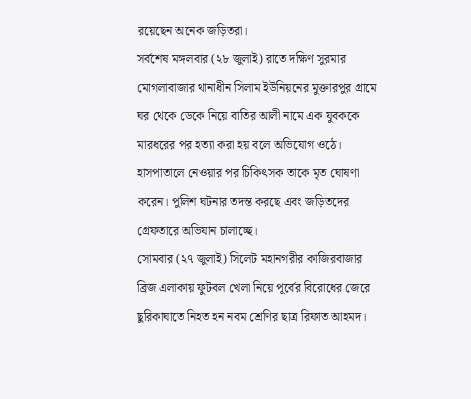রয়েছেন অনেক জড়িতরা।
সর্বশেষ মঙ্গলবার (২৮ জুলাই) রাতে দক্ষিণ সুরমার মোগলাবাজার থানাধীন সিলাম ইউনিয়নের মুক্তারপুর গ্রামে ঘর থেকে ডেকে নিয়ে বাতির আলী নামে এক যুবককে মারধরের পর হত্যা করা হয় বলে অভিযোগ ওঠে। হাসপাতালে নেওয়ার পর চিকিৎসক তাকে মৃত ঘোষণা করেন। পুলিশ ঘটনার তদন্ত করছে এবং জড়িতদের গ্রেফতারে অভিযান চালাচ্ছে।
সোমবার (২৭ জুলাই) সিলেট মহানগরীর কাজিরবাজার ব্রিজ এলাকায় ফুটবল খেলা নিয়ে পূর্বের বিরোধের জেরে ছুরিকাঘাতে নিহত হন নবম শ্রেণির ছাত্র রিফাত আহমদ।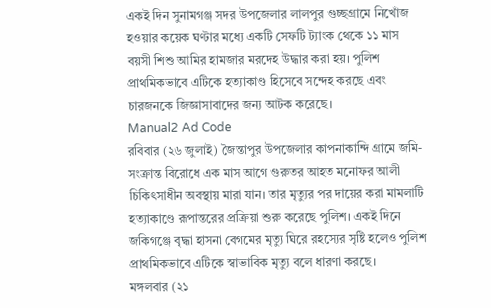একই দিন সুনামগঞ্জ সদর উপজেলার লালপুর গুচ্ছগ্রামে নিখোঁজ হওয়ার কয়েক ঘণ্টার মধ্যে একটি সেফটি ট্যাংক থেকে ১১ মাস বয়সী শিশু আমির হামজার মরদেহ উদ্ধার করা হয়। পুলিশ প্রাথমিকভাবে এটিকে হত্যাকাণ্ড হিসেবে সন্দেহ করছে এবং চারজনকে জিজ্ঞাসাবাদের জন্য আটক করেছে।
Manual2 Ad Code
রবিবার (২৬ জুলাই) জৈন্তাপুর উপজেলার কাপনাকান্দি গ্রামে জমি-সংক্রান্ত বিরোধে এক মাস আগে গুরুতর আহত মনোফর আলী চিকিৎসাধীন অবস্থায় মারা যান। তার মৃত্যুর পর দায়ের করা মামলাটি হত্যাকাণ্ডে রূপান্তরের প্রক্রিয়া শুরু করেছে পুলিশ। একই দিনে জকিগঞ্জে বৃদ্ধা হাসনা বেগমের মৃত্যু ঘিরে রহস্যের সৃষ্টি হলেও পুলিশ প্রাথমিকভাবে এটিকে স্বাভাবিক মৃত্যু বলে ধারণা করছে।
মঙ্গলবার (২১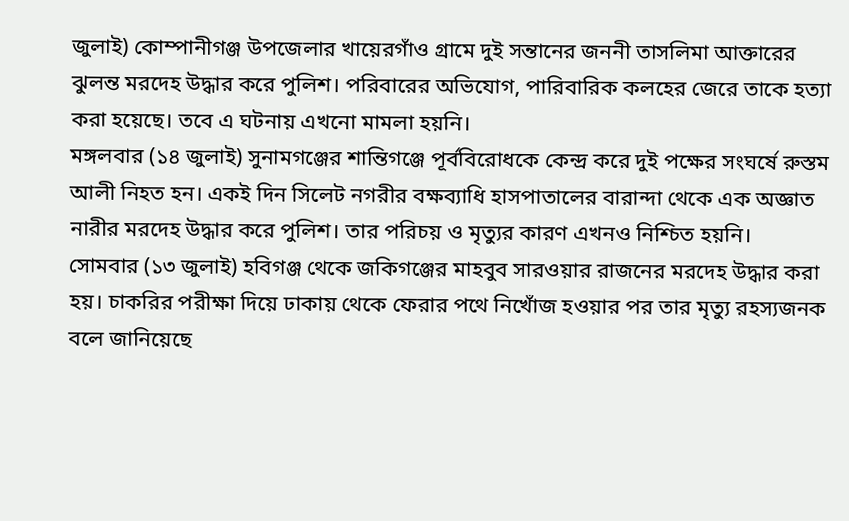জুলাই) কোম্পানীগঞ্জ উপজেলার খায়েরগাঁও গ্রামে দুই সন্তানের জননী তাসলিমা আক্তারের ঝুলন্ত মরদেহ উদ্ধার করে পুলিশ। পরিবারের অভিযোগ, পারিবারিক কলহের জেরে তাকে হত্যা করা হয়েছে। তবে এ ঘটনায় এখনো মামলা হয়নি।
মঙ্গলবার (১৪ জুলাই) সুনামগঞ্জের শান্তিগঞ্জে পূর্ববিরোধকে কেন্দ্র করে দুই পক্ষের সংঘর্ষে রুস্তম আলী নিহত হন। একই দিন সিলেট নগরীর বক্ষব্যাধি হাসপাতালের বারান্দা থেকে এক অজ্ঞাত নারীর মরদেহ উদ্ধার করে পুলিশ। তার পরিচয় ও মৃত্যুর কারণ এখনও নিশ্চিত হয়নি।
সোমবার (১৩ জুলাই) হবিগঞ্জ থেকে জকিগঞ্জের মাহবুব সারওয়ার রাজনের মরদেহ উদ্ধার করা হয়। চাকরির পরীক্ষা দিয়ে ঢাকায় থেকে ফেরার পথে নিখোঁজ হওয়ার পর তার মৃত্যু রহস্যজনক বলে জানিয়েছে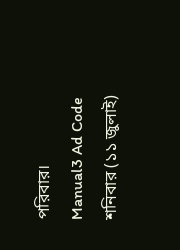পরিবার।
Manual3 Ad Code
শনিবার (১১ জুলাই)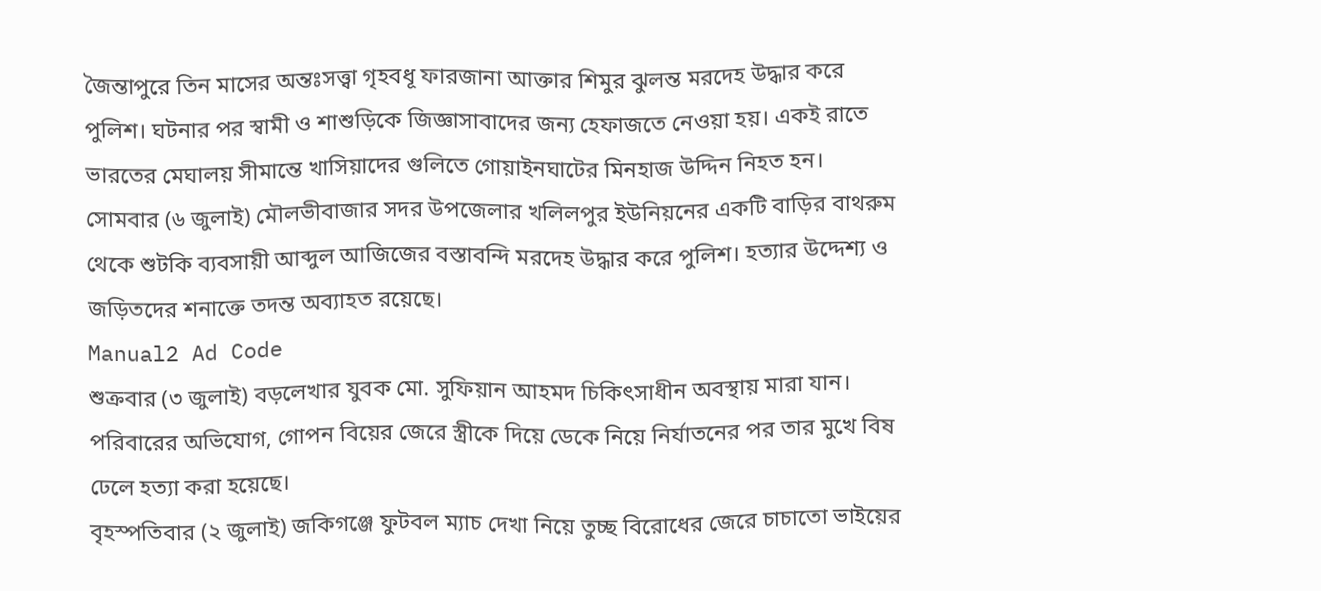জৈন্তাপুরে তিন মাসের অন্তঃসত্ত্বা গৃহবধূ ফারজানা আক্তার শিমুর ঝুলন্ত মরদেহ উদ্ধার করে পুলিশ। ঘটনার পর স্বামী ও শাশুড়িকে জিজ্ঞাসাবাদের জন্য হেফাজতে নেওয়া হয়। একই রাতে ভারতের মেঘালয় সীমান্তে খাসিয়াদের গুলিতে গোয়াইনঘাটের মিনহাজ উদ্দিন নিহত হন।
সোমবার (৬ জুলাই) মৌলভীবাজার সদর উপজেলার খলিলপুর ইউনিয়নের একটি বাড়ির বাথরুম থেকে শুটকি ব্যবসায়ী আব্দুল আজিজের বস্তাবন্দি মরদেহ উদ্ধার করে পুলিশ। হত্যার উদ্দেশ্য ও জড়িতদের শনাক্তে তদন্ত অব্যাহত রয়েছে।
Manual2 Ad Code
শুক্রবার (৩ জুলাই) বড়লেখার যুবক মো. সুফিয়ান আহমদ চিকিৎসাধীন অবস্থায় মারা যান। পরিবারের অভিযোগ, গোপন বিয়ের জেরে স্ত্রীকে দিয়ে ডেকে নিয়ে নির্যাতনের পর তার মুখে বিষ ঢেলে হত্যা করা হয়েছে।
বৃহস্পতিবার (২ জুলাই) জকিগঞ্জে ফুটবল ম্যাচ দেখা নিয়ে তুচ্ছ বিরোধের জেরে চাচাতো ভাইয়ের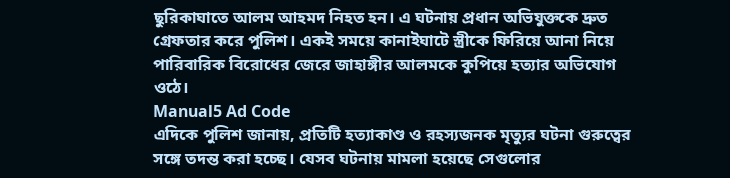ছুরিকাঘাতে আলম আহমদ নিহত হন। এ ঘটনায় প্রধান অভিযুক্তকে দ্রুত গ্রেফতার করে পুলিশ। একই সময়ে কানাইঘাটে স্ত্রীকে ফিরিয়ে আনা নিয়ে পারিবারিক বিরোধের জেরে জাহাঙ্গীর আলমকে কুপিয়ে হত্যার অভিযোগ ওঠে।
Manual5 Ad Code
এদিকে পুলিশ জানায়, প্রতিটি হত্যাকাণ্ড ও রহস্যজনক মৃত্যুর ঘটনা গুরুত্বের সঙ্গে তদন্ত করা হচ্ছে। যেসব ঘটনায় মামলা হয়েছে সেগুলোর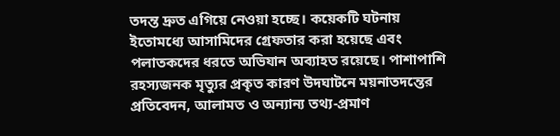তদন্ত দ্রুত এগিয়ে নেওয়া হচ্ছে। কয়েকটি ঘটনায় ইতোমধ্যে আসামিদের গ্রেফতার করা হয়েছে এবং পলাতকদের ধরতে অভিযান অব্যাহত রয়েছে। পাশাপাশি রহস্যজনক মৃত্যুর প্রকৃত কারণ উদঘাটনে ময়নাতদন্তের প্রতিবেদন, আলামত ও অন্যান্য তথ্য-প্রমাণ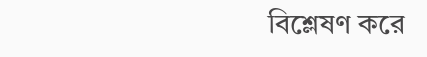বিশ্লেষণ করে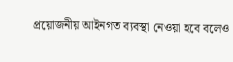প্রয়োজনীয় আইনগত ব্যবস্থা নেওয়া হবে বলেও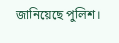জানিয়েছে পুলিশ।